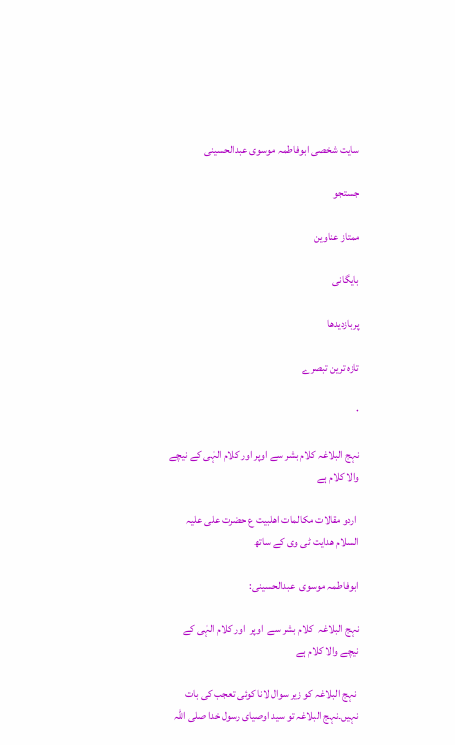سایت شخصی ابوفاطمہ موسوی عبدالحسینی

جستجو

ممتاز عناوین

بایگانی

پربازديدها

تازہ ترین تبصرے

۰

نہج البلاغہ کلام بشر سے اوپر اور کلام الہٰی کے نیچے والا کلام ہے

 اردو مقالات مکالمات اھلبیت ع حضرت علی علیہ السلام ھدایت ٹی وی کے ساتھ

ابوفاطمہ موسوی  عبدالحسینی:

نہج البلاغہ  کلام بشر سے  اوپر  اور کلام الہٰی کے نیچے والا کلام ہے

 نہج البلاغہ کو زیر سوال لانا کوئی تعجب کی بات نہیں۔نہج البلاغہ تو سید اوصیای رسول خدا صلی اللہ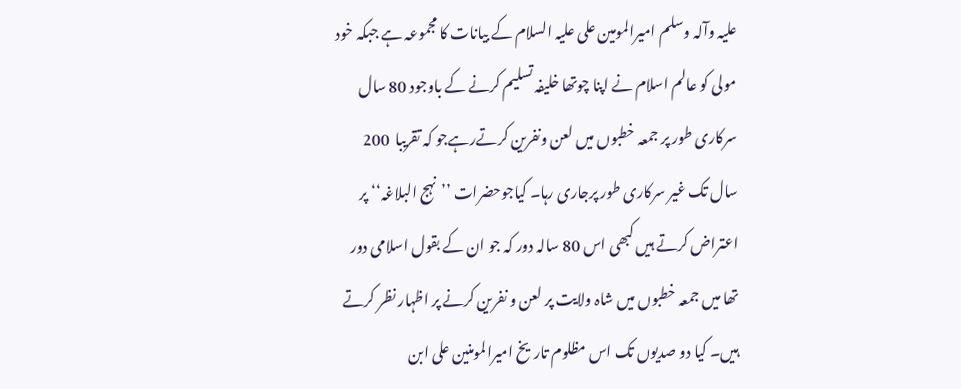علیہ وآلہ وسلم امیرالمومین علی علیہ السلام کے بیانات کا مجموعہ ہے جبکہ خود مولی کو عالم اسلام نے اپنا چوتھا خلیفہ تسلیم کرنے کے باوجود 80 سال سرکاری طور پر جمعہ خطبوں میں لعن ونفرین کرتےرہےجو کہ تقریبا  200  سال تک غیر سرکاری طور پرجاری رہا۔ کیاجوحضرات ’’نہج البلاغہ‘‘ پر اعتراض کرتے ہیں کبھی اس 80 سالہ دور کہ جو ان کے بقول اسلامی دور تھا میں جمعہ خطبوں میں شاہ ولایت پر لعن و نفرین کرنے پر اظہار نظر کرتے ہیں۔ کیا دو صدیوں تک اس مظلوم تاریخ امیرالمومنین علی ابن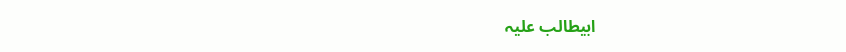ابیطالب علیہ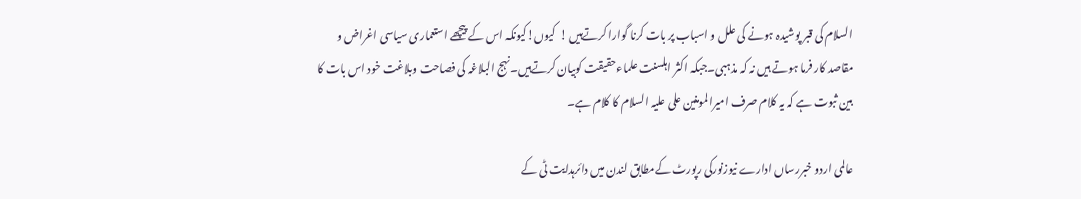السلام کی قبر پوشیدہ ہونے کی علل و اسباب پر بات کرنا گوارا کرتےہیں !  کیوں!کیونکہ اس کے پیچھے استعماری سیاسی اغراض و مقاصد کار فرما ہوتے ہیں نہ کہ مذہبی۔جبکہ اکثر اہلسنت علماءحقیقت کوبیان کرتےہیں۔نہج البلاغہ کی فصاحت وبلاغت خود اس بات کا بین ثبوت ہے کہ یہ کلام صرف امیرالمومنین علی علیہ السلام کا کلام ہے۔

عالمی اردو خبررساں ادارے نیوزنورکی رپورٹ کےمطابق لندن میں دائرہدایت ٹی کے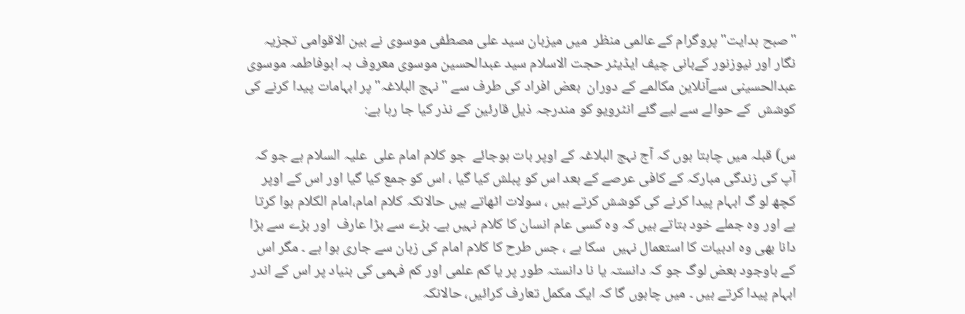"صبح ہدایت" پروگرام کے عالمی منظر  میں میزبان سید علی مصطفی موسوی نے بین الاقوامی تجزیہ نگار اور نیوزنور کےبانی چیف ایڈیٹر حجت الاسلام سید عبدالحسین موسوی معروف بہ ابوفاطمہ موسوی عبدالحسینی سےآنلاین مکالمے کے دوران  بعض افراد کی طرف سے "نہج البلاغہ" پر ابہامات پیدا کرنے کی کوشش  کے حوالے سے لیے گئے انٹرویو کو مندرجہ ذیل قارئین کے نذر کیا جا رہا ہے:

س) قبلہ میں چاہتا ہوں کہ آج نہج البلاغہ کے اوپر بات ہوجائے  جو کلام امام علی  علیہ السلام ہے جو کہ آپ کی زندگی مبارکہ کے کافی عرصے کے بعد اس کو پبلش کیا گیا ، اس کو جمع کیا گیا اور اس کے اوپر کچھ لو گ ابہام پیدا کرنے کی کوشش کرتے ہیں ، سولات اٹھاتے ہیں حالانکہ کلام امام،امام الکلام ہوا کرتا ہے اور وہ جملے خود بتاتے ہیں کہ وہ کسی عام انسان کا کلام نہیں ہے۔ بڑے سے بڑا عارف  اور بڑے سے بڑا دانا بھی وہ ادبیات کا استعمال نہیں  سکا ہے ، جس طرح کا کلام امام کی زبان سے جاری ہوا ہے ۔ مگر اس کے باوجود بعض لوگ جو کہ دانستہ یا نا دانستہ طور پر یا کم علمی اور کم فہمی کی بنیاد پر اس کے اندر ابہام پیدا کرتے ہیں ۔ میں چاہوں گا کہ ایک مکمل تعارف کرائیں، حالانکہ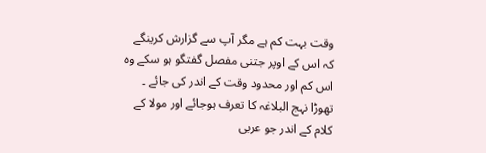وقت بہت کم ہے مگر آپ سے گزارش کرینگے کہ اس کے اوپر جتنی مفصل گفتگو ہو سکے وہ اس کم اور محدود وقت کے اندر کی جائے ۔ تھوڑا نہج البلاغہ کا تعرف ہوجائے اور مولا کے کلام کے اندر جو عربی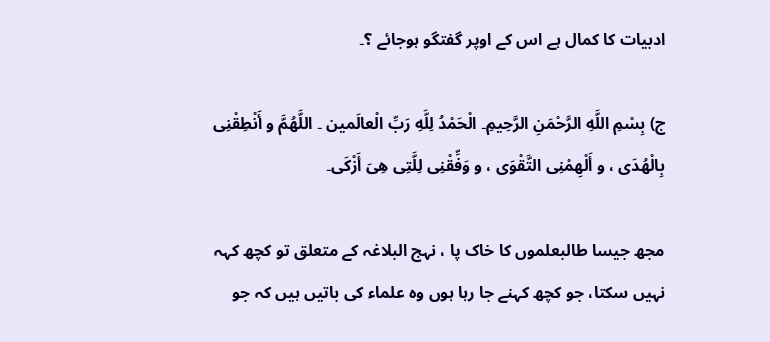ادبیات کا کمال ہے اس کے اوپر گفتگو ہوجائے ؟۔

ج) بِسْمِ اللَّهِ الرَّحْمَنِ الرَّحِیمِ۔ الْحَمْدُ لِلَّهِ رَبِّ الْعالَمین ۔ اللَّهُمَّ ‌و‌ أَنْطِقْنِی بِالْهُدَى ، ‌و‌ أَلْهِمْنِی التَّقْوَى ، ‌و‌ وَفِّقْنِی لِلَّتِی هِیَ أَزْکَى۔

مجھ جیسا طالبعلموں کا خاک پا ، نہج البلاغہ کے متعلق تو کچھ کہہ نہیں سکتا، جو کچھ کہنے جا رہا ہوں وہ علماء کی باتیں ہیں کہ جو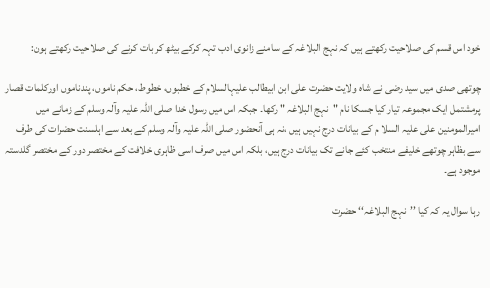خود اس قسم کی صلاحیت رکھتے ہیں کہ نہج البلاغہ کے سامنے زانوی ادب تہہ کرکے بیٹھ کر بات کرنے کی صلاحیت رکھتے ہون:

چوتھی صدی میں سید رضی نے شاہ ولایت حضرت علی ابن ابیطالب علیہالسلام کے خطبوں، خطوط، حکم ناموں، پندناموں اورکلمات قصار پرمشتمل ایک مجموعہ تیار کیا جسکا نام "نہج البلاغہ " رکھا۔ جبکہ اس میں رسول خدا صلی اللہ علیہ وآلہ وسلم کے زمانے میں امیرالمومنین علی علیہ السلا م کے بیانات درج نہیں ہیں ،نہ ہی آنحضور صلی اللہ علیہ وآلہ وسلم کے بعد سے اہلسنت حضرات کی طرف سے بظاہر چوتھے خلیفے منتخب کئے جانے تک بیانات درج ہیں، بلکہ اس میں صرف اسی ظاہری خلافت کے مختصر دور کے مختصر گلدستہ موجود ہے۔

رہا سوال یہ کہ کیا ’’نہج البلاغہ‘‘ حضرت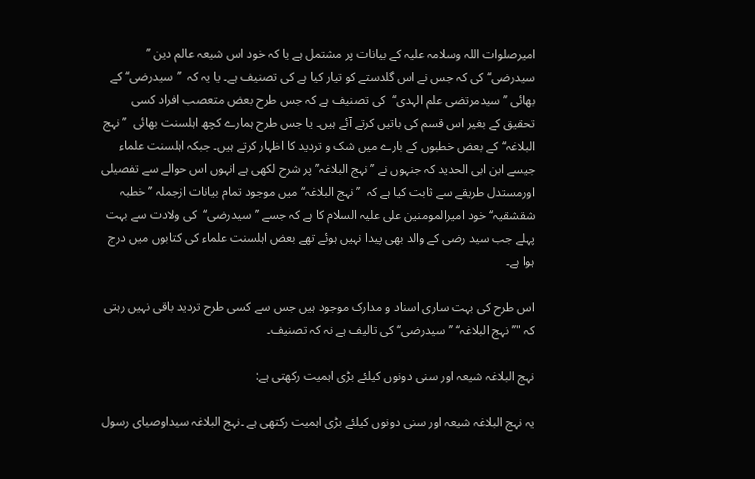امیرصلوات اللہ وسلامہ علیہ کے بیانات پر مشتمل ہے یا کہ خود اس شیعہ عالم دین ’’ سیدرضی‘‘ کی کہ جس نے اس گلدستے کو تیار کیا ہے کی تصنیف ہے۔ یا یہ کہ  ’’سیدرضی‘‘ کے بھائی ’’سیدمرتضی علم الہدی‘‘  کی تصنیف ہے کہ جس طرح بعض متعصب افراد کسی تحقیق کے بغیر اس قسم کی باتیں کرتے آئے ہیں۔ یا جس طرح ہمارے کچھ اہلسنت بھائی  ’’نہج البلاغہ‘‘کے بعض خطبوں کے بارے میں شک و تردید کا اظہار کرتے ہیں۔ جبکہ اہلسنت علماء جیسے ابن ابی الحدید کہ جنہوں نے ’’نہج البلاغہ’’ پر شرح لکھی ہے انہوں اس حوالے سے تفصیلی اورمستدل طریقے سے ثابت کیا ہے کہ  ’’نہج البلاغہ‘‘ میں موجود تمام بیانات ازجملہ ’’خطبہ شقشقیہ‘‘ خود امیرالمومنین علی علیہ السلام کا ہے کہ جسے ’’سیدرضی‘‘  کی ولادت سے بہت پہلے جب سید رضی کے والد بھی پیدا نہیں ہوئے تھے بعض اہلسنت علماء کی کتابوں میں درج ہوا ہے۔

اس طرح کی بہت ساری اسناد و مدارک موجود ہیں جس سے کسی طرح تردید باقی نہیں رہتی کہ "’’نہج البلاغہ‘‘ ’’سیدرضی‘‘ کی تالیف ہے نہ کہ تصنیف۔

نہج البلاغہ شیعہ اور سنی دونوں کیلئے بڑی اہمیت رکھتی ہے:

یہ نہج البلاغہ شیعہ اور سنی دونوں کیلئے بڑی اہمیت رکتھی ہے ۔نہج البلاغہ سیداوصیای رسول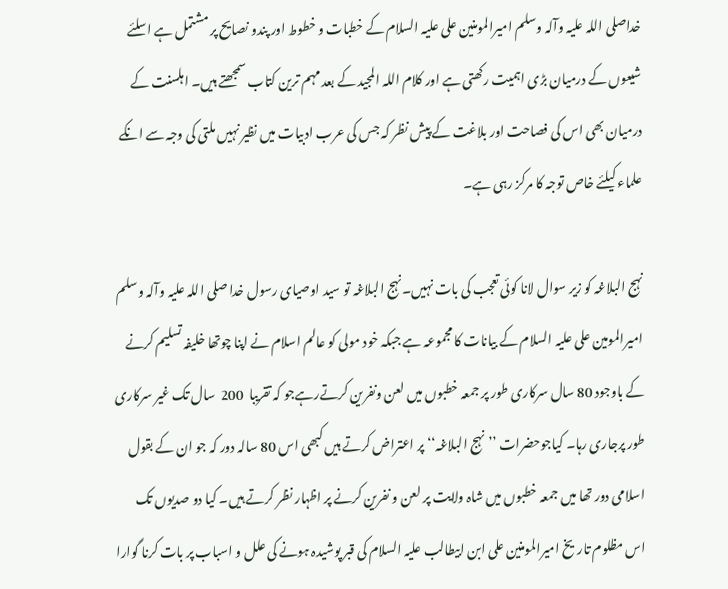خداصلی اللہ علیہ وآلہ وسلم امیرالمومنین علی علیہ السلام کے خطبات و خطوط اور پندو نصایح پر مشتمل ہے اسلئے شیعوں کے درمیان بڑی اہمیت رکھتی ہے اور کلام اللہ المجید کے بعد مہم ترین کتاب سمجھتے ہیں۔ اہلسنت کے درمیان بھی اس کی فصاحت اور بلاغت کے پیش نظر کہ جس کی عرب ادبیات میں نظیر نہیں ملتی کی وجہ سے انکے علماء کیلئے خاص توجہ کا مرکز رہی ہے۔

نہج البلاغہ کو زیر سوال لانا کوئی تعجب کی بات نہیں۔نہج البلاغہ تو سید اوصیای رسول خدا صلی اللہ علیہ وآلہ وسلم امیرالمومین علی علیہ السلام کے بیانات کا مجموعہ ہے جبکہ خود مولی کو عالم اسلام نے اپنا چوتھا خلیفہ تسلیم کرنے کے باوجود 80 سال سرکاری طور پر جمعہ خطبوں میں لعن ونفرین کرتےرہےجو کہ تقریبا  200  سال تک غیر سرکاری طور پرجاری رہا۔ کیاجوحضرات ’’نہج البلاغہ‘‘ پر اعتراض کرتے ہیں کبھی اس 80 سالہ دور کہ جو ان کے بقول اسلامی دور تھا میں جمعہ خطبوں میں شاہ ولایت پر لعن و نفرین کرنے پر اظہار نظر کرتے ہیں۔ کیا دو صدیوں تک اس مظلوم تاریخ امیرالمومنین علی ابن ابیطالب علیہ السلام کی قبر پوشیدہ ہونے کی علل و اسباب پر بات کرنا گوارا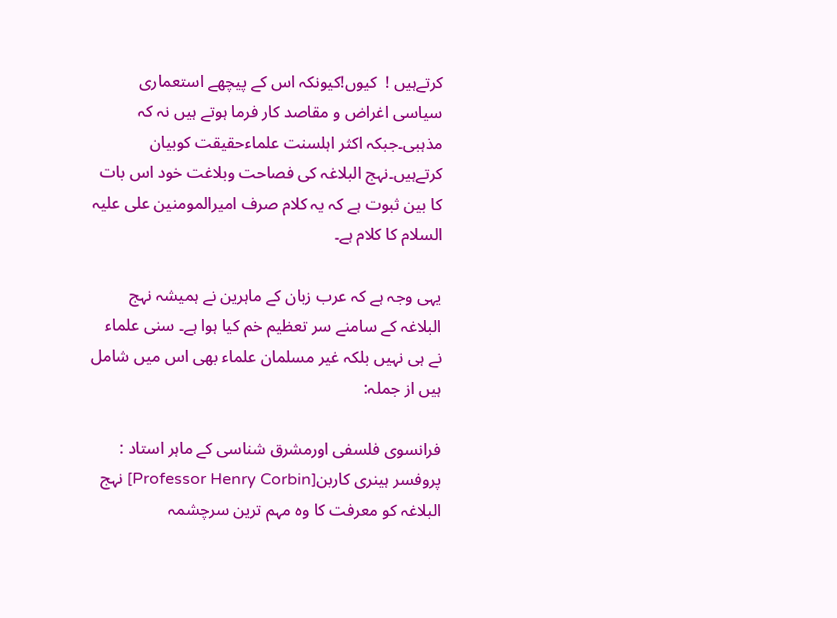کرتےہیں !  کیوں!کیونکہ اس کے پیچھے استعماری سیاسی اغراض و مقاصد کار فرما ہوتے ہیں نہ کہ مذہبی۔جبکہ اکثر اہلسنت علماءحقیقت کوبیان کرتےہیں۔نہج البلاغہ کی فصاحت وبلاغت خود اس بات کا بین ثبوت ہے کہ یہ کلام صرف امیرالمومنین علی علیہ السلام کا کلام ہے۔

یہی وجہ ہے کہ عرب زبان کے ماہرین نے ہمیشہ نہج البلاغہ کے سامنے سر تعظیم خم کیا ہوا ہے۔ سنی علماء نے ہی نہیں بلکہ غیر مسلمان علماء بھی اس میں شامل ہیں از جملہ:

فرانسوی فلسفی اورمشرق شناسی کے ماہر استاد : پروفسر ہینری کاربن[Professor Henry Corbin] نہج البلاغہ کو معرفت کا وہ مہم ترین سرچشمہ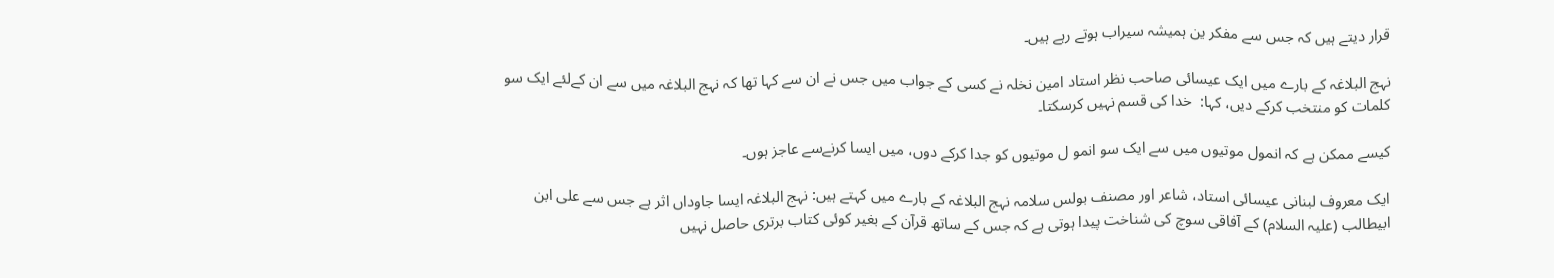قرار دیتے ہیں کہ جس سے مفکر ین ہمیشہ سیراب ہوتے رہے ہیں۔

نہج البلاغہ کے بارے میں ایک عیسائی صاحب نظر استاد امین نخلہ نے کسی کے جواب میں جس نے ان سے کہا تھا کہ نہج البلاغہ میں سے ان کےلئے ایک سو کلمات کو منتخب کرکے دیں، کہا:  خدا کی قسم نہیں کرسکتا۔

کیسے ممکن ہے کہ انمول موتیوں میں سے ایک سو انمو ل موتیوں کو جدا کرکے دوں، میں ایسا کرنےسے عاجز ہوں۔

ایک معروف لبنانی عیسائی استاد، شاعر اور مصنف بولس سلامہ نہج البلاغہ کے بارے میں کہتے ہیں: نہج البلاغہ ایسا جاوداں اثر ہے جس سے علی ابن ابیطالب (علیہ السلام) کے آفاقی سوچ کی شناخت پیدا ہوتی ہے کہ جس کے ساتھ قرآن کے بغیر کوئی کتاب برتری حاصل نہیں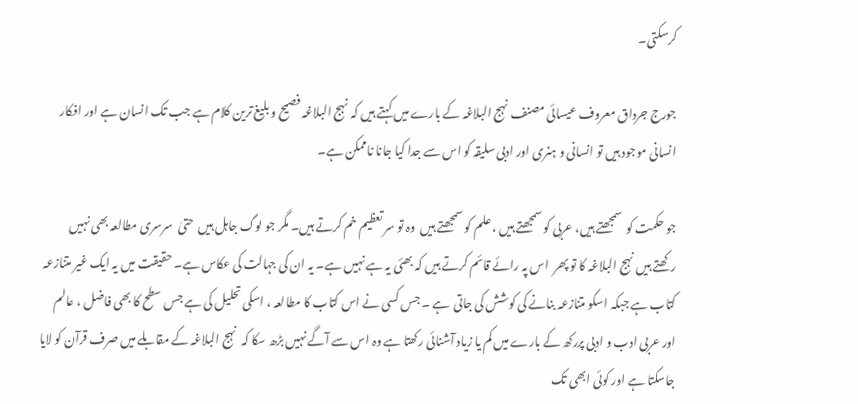کرسکتی۔

جورج جرداق معروف عیسائی مصنف نہج البلاغہ کے بارے میں کہتے ہیں کہ نہج البلاغہ فصیح و بلیغ ترین کلام ہے جب تک انسان ہے اور افکار انسانی موجود ہیں تو انسانی و ہنری اور ادبی سلیقہ کو اس سے جدا کیا جانا ناممکن ہے۔

جو حکمت کو  سمجھتے ہیں، عربی کو سمجھتے ہیں ، علم کو سمجھتے ہیں  وہ تو سر تعظیم خم کرتے ہیں۔ مگر جو لوگ جاہل ہیں  حتیٰ  سرسری مطالعہ بھی نہیں رکھتے ہیں نہج البلاغہ کا تو پھر  اس پہ رائے قائم کرتے ہیں کہ بھئی یہ ہے نہیں ہے۔ یہ ان کی جہالت کی عکاس ہے۔ حقیقت میں یہ ایک غیر متنازعہ کتاب ہے جبکہ اسکو متنازعہ بنانے کی کوشش کی جاتی  ہے ۔ جس کسی نے اس کتاب کا مطالعہ ، اسکی تحلیل کی ہے جس سطح کا بھی فاضل ، عالم اور عربی ادب و ادبی پررکھ کے بارے میں کم یا زیاد آشنائی رکھتا ہے وہ اس سے آگے نہیں بڑھ سکا کہ  نہج البلاغہ کے مقابلے میں صرف قرآن کو لایا جاسکتا ہے اور کوئی ابھی تک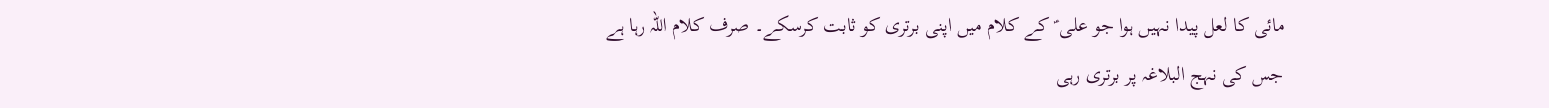مائی کا لعل پیدا نہیں ہوا جو علی ؑ کے کلام میں اپنی برتری کو ثابت کرسکے۔ صرف کلام اللہ رہا ہے جس کی نہج البلاغہ پر برتری رہی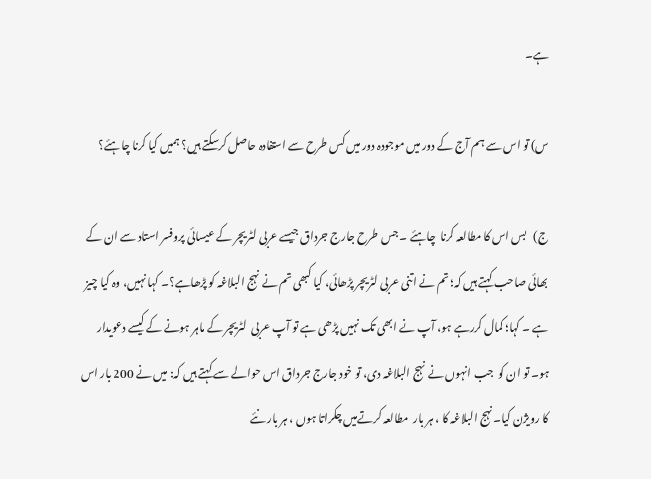ہے۔

س) تو اس سے ہم آج کے دور میں موجودہ دور میں کس طرح سے استفادہ حاصل کرسکتے ہیں؟ ہمیں کیا کرنا چاہئے؟

ج)   بس اس کا مطالعہ کرنا  چاہئے ۔ جس طرح جارج جرداق جیسے عربی لٹریچر کے عیسائی پروفسر استاد سے ان کے بھائی صاحب کہتے ہیں کہ؛ تم نے اتنی عربی لٹریچر پڑھائی، کیا کبھی تم نے نہج البلاغہ کو پڑھاہے؟۔ کہا نہیں، وہ کیا چیز ہے ۔ کہا؛ کمال کررہے ہو، آپ نے ابھی تک نہیں پڑھی ہے تو آپ عربی  لٹریچر کے ماہر ہونے کے کیسے دعویدار ہو۔ تو ان کو  جب انہوں نے نہج البلاغہ دی، تو خود جارج جرداق اس حوالے سے کہتے ہیں کہ: میں نے 200 بار اس کا رویژن کیا۔نہج البلاغہ کا ، ہر بار  مطالعہ کرتےمیں چکراتا ہوں ، ہر بار نئے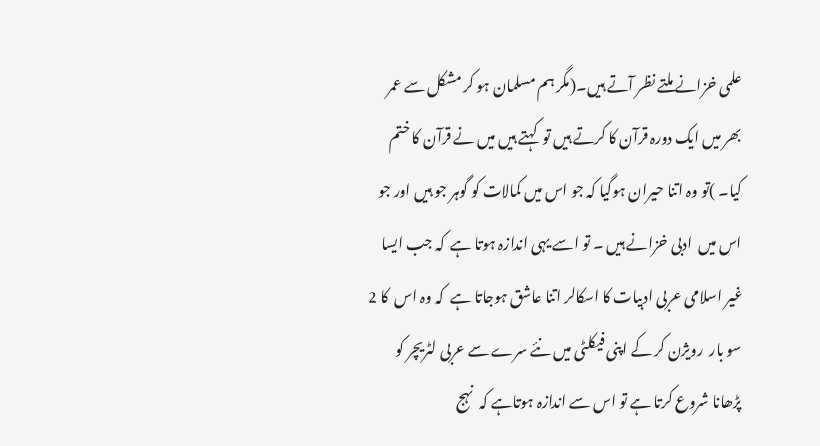علمی خزانے ملتے نظر آتے ہیں۔(مگر ہم مسلمان ہو کر مشکل سے عمر بھر میں ایک دورہ قرآن کا کرتے ہیں تو  کہتے ہیں میں نے قرآن کا ختم کیا۔ )تو وہ اتنا حیران ہوگیا کہ جو اس میں کمالات کو گوہر جو ہیں اور جو اس میں  ادبی خزانے ہیں ۔ تو اسے یہی اندازہ ہوتا ہے  کہ جب ایسا غیر اسلامی عربی ادبیات کا اسکالر اتنا عاشق ہوجاتا ہے  کہ وہ اس  کا 2 سو بار  رویژن کر کے اپنی فیکلٹی میں نئے سرے سے عربی لٹریچر کو پڑھانا شروع کرتا ہے تو اس سے اندازہ ہوتاہے کہ  نہج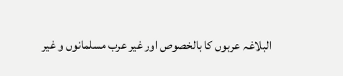البلاغہ عربوں کا بالخصوص اور غیر عرب مسلمانوں و غیر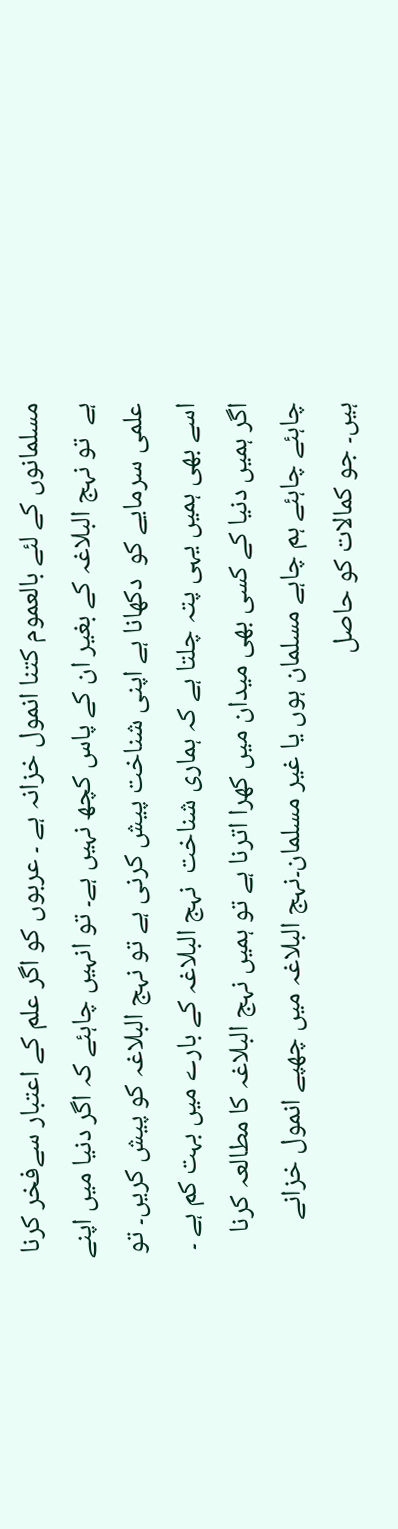مسلمانوں کے لئے بالعموم کتنا انمول خزانہ ہے ۔ عربوں کو اگر علم کے اعتبار سےفخر کرنا ہے  تو نہج البلاغہ کے بغیر ان کے پاس کچھ نہیں ہے۔ تو انہیں چاہئے کہ اگر دنیا میں اپنے علمی سرمایے کو  دکھانا ہے اپنی شناخت پیش کرنی ہے تو نہج البلاغہ کو پیش کریں۔ تو اسے بھی ہمیں یہی پتہ چلتا ہے کہ ہماری شناخت  نہج البلاغہ کے بارے میں بہت کم ہے ۔ اگر ہمیں دنیا کے کسی بھی میدان میں کھرا اترنا ہے تو ہمیں نہج البلاغہ کا مطالعہ کرنا چاہئے چاہئے ہم چاہے مسلمان ہوں یا غیر مسلمان۔نہج البلاغہ میں چھپے انمول خزانے ہیں۔ جو کمالات کو حاصل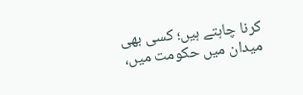کرنا چاہتے ہیں؛ کسی بھی میدان میں حکومت میں،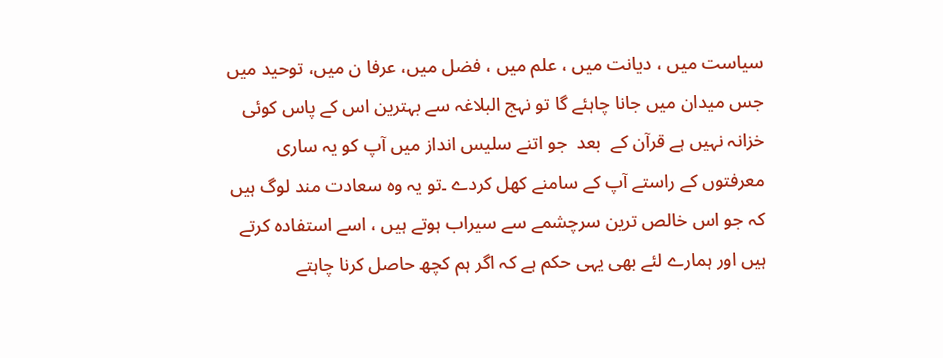سیاست میں ، دیانت میں ، علم میں ، فضل میں، عرفا ن میں، توحید میں جس میدان میں جانا چاہئے گا تو نہج البلاغہ سے بہترین اس کے پاس کوئی خزانہ نہیں ہے قرآن کے  بعد  جو اتنے سلیس انداز میں آپ کو یہ ساری معرفتوں کے راستے آپ کے سامنے کھل کردے ۔تو یہ وہ سعادت مند لوگ ہیں کہ جو اس خالص ترین سرچشمے سے سیراب ہوتے ہیں ، اسے استفادہ کرتے ہیں اور ہمارے لئے بھی یہی حکم ہے کہ اگر ہم کچھ حاصل کرنا چاہتے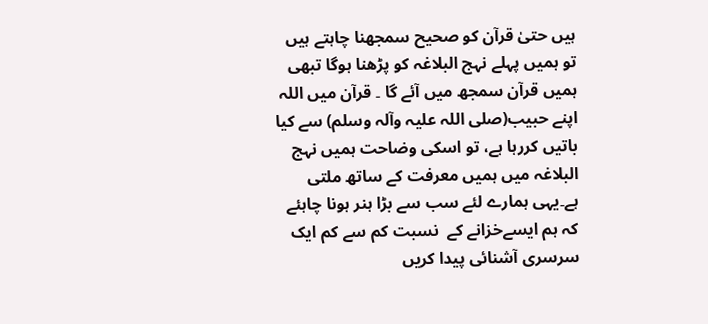ہیں حتیٰ قرآن کو صحیح سمجھنا چاہتے ہیں  تو ہمیں پہلے نہج البلاغہ کو پڑھنا ہوگا تبھی ہمیں قرآن سمجھ میں آئے گا ۔ قرآن میں اللہ اپنے حبیب(صلی اللہ علیہ وآلہ وسلم) سے کیا باتیں کررہا ہے، تو اسکی وضاحت ہمیں نہج البلاغہ میں ہمیں معرفت کے ساتھ ملتی ہے۔یہی ہمارے لئے سب سے بڑا ہنر ہونا چاہئے کہ ہم ایسےخزانے کے  نسبت کم سے کم ایک  سرسری آشنائی پیدا کریں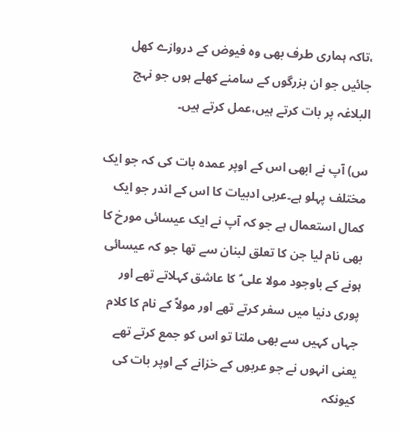،تاکہ ہماری طرف بھی وہ فیوض کے دروازے کھل جائیں جو ان بزرگوں کے سامنے کھلے ہوں جو نہج البلاغہ پر بات کرتے ہیں،عمل کرتے ہیں۔

س) آپ نے ابھی اس کے اوپر عمدہ بات کی کہ جو ایک مختلف پہلو ہے۔عربی ادبیات کا اس کے اندر جو ایک  کمال استعمال ہے جو کہ آپ نے ایک عیسائی مورخ کا بھی نام لیا جن کا تعلق لبنان سے تھا جو کہ عیسائی ہونے کے باوجود مولا علی ؑ کا عاشق کہلاتے تھے اور پوری دنیا میں سفر کرتے تھے اور مولاؑ کے نام کا کلام جہاں کہیں سے بھی ملتا تو اس کو جمع کرتے تھے یعنی انہوں نے جو عربوں کے خزانے کے اوپر بات کی کیونکہ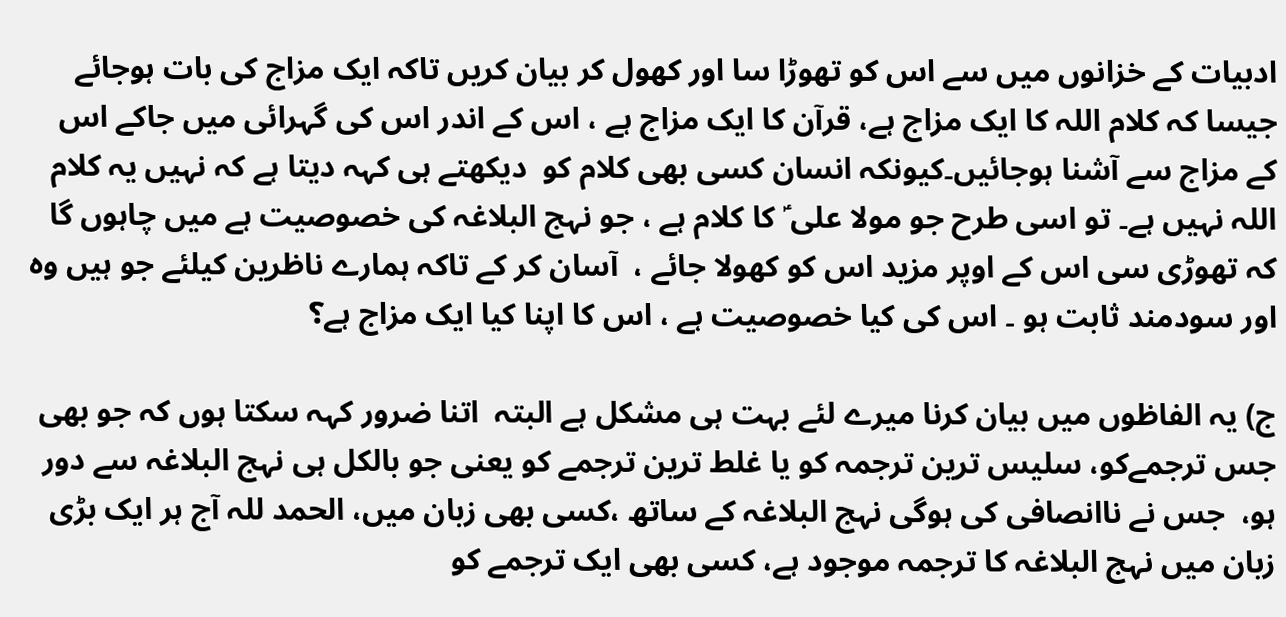ادبیات کے خزانوں میں سے اس کو تھوڑا سا اور کھول کر بیان کریں تاکہ ایک مزاج کی بات ہوجائے جیسا کہ کلام اللہ کا ایک مزاج ہے، قرآن کا ایک مزاج ہے ، اس کے اندر اس کی گہرائی میں جاکے اس کے مزاج سے آشنا ہوجائیں۔کیونکہ انسان کسی بھی کلام کو  دیکھتے ہی کہہ دیتا ہے کہ نہیں یہ کلام اللہ نہیں ہے۔ تو اسی طرح جو مولا علی ؑ کا کلام ہے ، جو نہج البلاغہ کی خصوصیت ہے میں چاہوں گا کہ تھوڑی سی اس کے اوپر مزید اس کو کھولا جائے ،  آسان کر کے تاکہ ہمارے ناظرین کیلئے جو ہیں وہ اور سودمند ثابت ہو ۔ اس کی کیا خصوصیت ہے ، اس کا اپنا کیا ایک مزاج ہے؟

ج) یہ الفاظوں میں بیان کرنا میرے لئے بہت ہی مشکل ہے البتہ  اتنا ضرور کہہ سکتا ہوں کہ جو بھی جس ترجمےکو، سلیس ترین ترجمہ کو یا غلط ترین ترجمے کو یعنی جو بالکل ہی نہج البلاغہ سے دور ہو،  جس نے ناانصافی کی ہوگی نہج البلاغہ کے ساتھ ،کسی بھی زبان میں، الحمد للہ آج ہر ایک بڑی زبان میں نہج البلاغہ کا ترجمہ موجود ہے، کسی بھی ایک ترجمے کو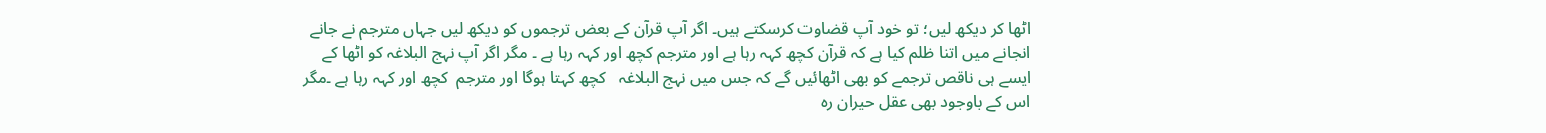اٹھا کر دیکھ لیں؛ تو خود آپ قضاوت کرسکتے ہیں۔ اگر آپ قرآن کے بعض ترجموں کو دیکھ لیں جہاں مترجم نے جانے انجانے میں اتنا ظلم کیا ہے کہ قرآن کچھ کہہ رہا ہے اور مترجم کچھ اور کہہ رہا ہے ۔ مگر اگر آپ نہج البلاغہ کو اٹھا کے ایسے ہی ناقص ترجمے کو بھی اٹھائیں گے کہ جس میں نہج البلاغہ   کچھ کہتا ہوگا اور مترجم  کچھ اور کہہ رہا ہے ۔مگر اس کے باوجود بھی عقل حیران رہ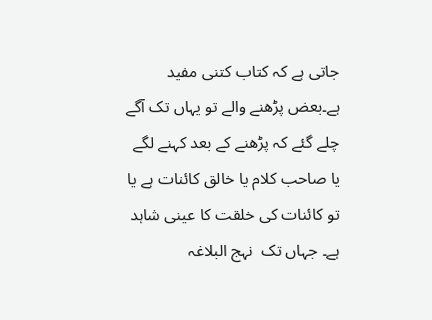جاتی ہے کہ کتاب کتنی مفید ہے۔بعض پڑھنے والے تو یہاں تک آگے چلے گئے کہ پڑھنے کے بعد کہنے لگے یا صاحب کلام یا خالق کائنات ہے یا تو کائنات کی خلقت کا عینی شاہد ہے۔ جہاں تک  نہج البلاغہ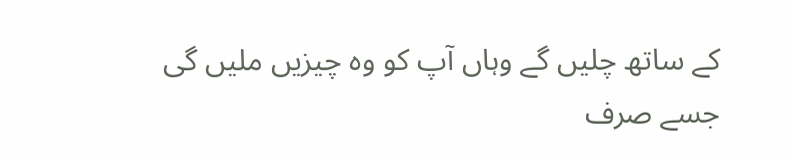کے ساتھ چلیں گے وہاں آپ کو وہ چیزیں ملیں گی جسے صرف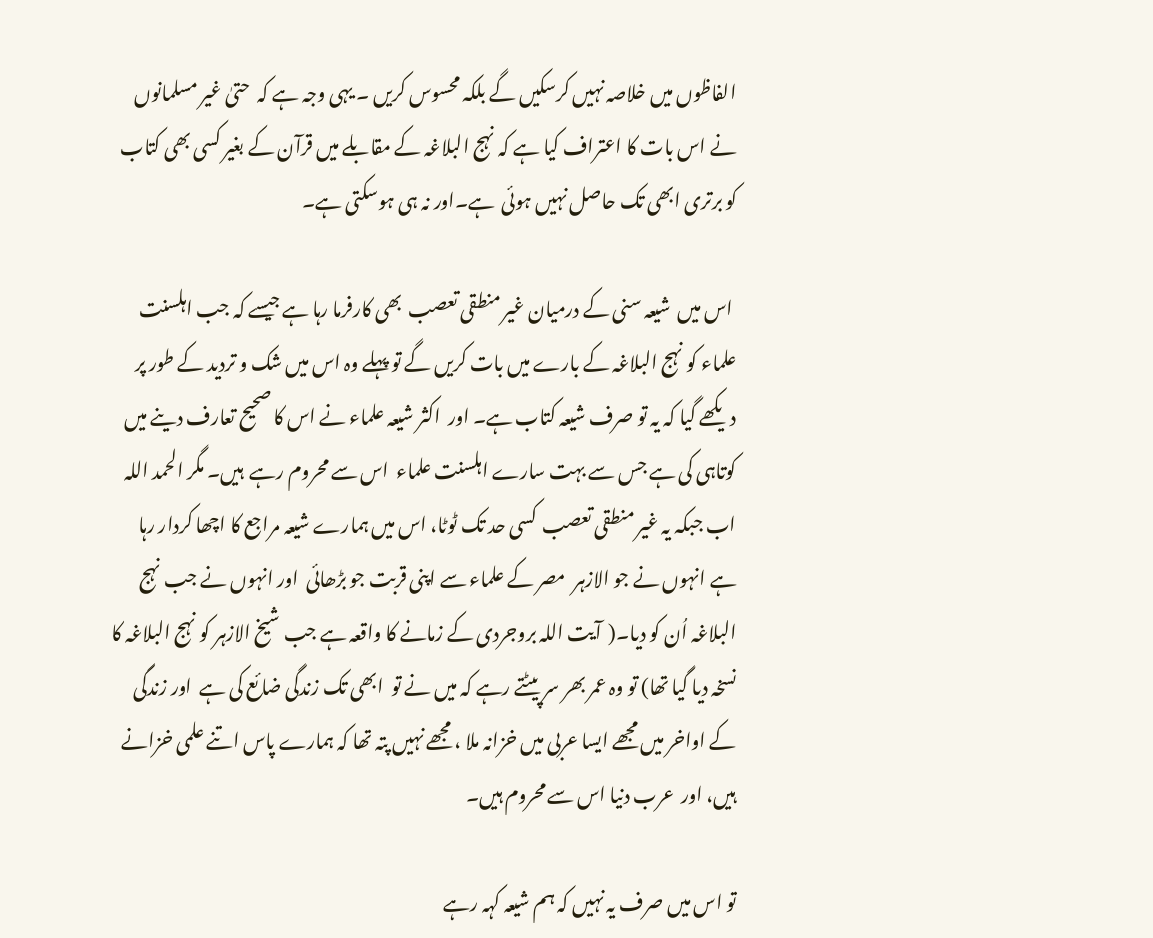الفاظوں میں خلاصہ نہیں کرسکیں گے بلکہ محسوس کریں ۔ یہی وجہ ہے کہ  حتیٰ غیر مسلمانوں نے اس بات کا اعتراف کیا ہے کہ نہج البلاغہ کے مقابلے میں قرآن کے بغیر کسی بھی کتاب کو برتری ابھی تک حاصل نہیں ہوئی  ہے۔اور نہ ہی ہوسکتی ہے۔

 اس میں  شیعہ سنی کے درمیان غیر منطقی تعصب  بھی کارفرما رہا ہے جیسے کہ جب اہلسنت علماء کو نہج البلاغہ کے بارے میں بات کریں گے تو پہلے وہ اس میں شک و تردید کے طور پر دیکھے گیا کہ یہ تو صرف شیعہ کتاب ہے۔ اور  اکثر شیعہ علماء نے اس کا صحیح تعارف دینے میں  کوتاہی کی ہے جس سے بہت سارے اہلسنت علماء  اس سے محروم رہے  ہیں۔ مگر الحمد اللہ اب جبکہ یہ غیر منطقی تعصب  کسی حد تک ٹوٹا، اس میں ہمارے شیعہ مراجع کا اچھا کردار رہا ہے انہوں نے جو الازہر  مصر کے علماء سے اپنی قربت جو بڑھائی  اور انہوں نے جب نہج البلاغہ اُن کو دیا۔(  آیت اللہ بروجردی کے زمانے کا واقعہ ہے جب شیخ الازہر کو نہج البلاغہ کا نسخہ دیا گیا تھا) تو وہ عمر بھر سر پیٹتے رہے کہ میں نے تو  ابھی تک زندگی ضائع کی ہے  اور زندگی کے اواخر میں مجھے ایسا عربی میں خزانہ ملا ، مجھے نہیں پتہ تھا کہ ہمارے پاس اتنے علمی خزانے ہیں، اور  عرب دنیا اس سے محروم ہیں۔

تو اس میں صرف یہ نہیں کہ ہم شیعہ کہہ رہے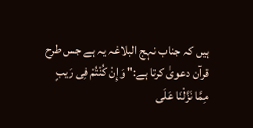ہیں کہ جناب نہج البلاغہ یہ ہے جس طرح قرآن دعویٰ کرتا ہے:" وَإِنْ کُنْتُمْ فِی رَیبٍ مِمَّا نَزَّلْنَا عَلَى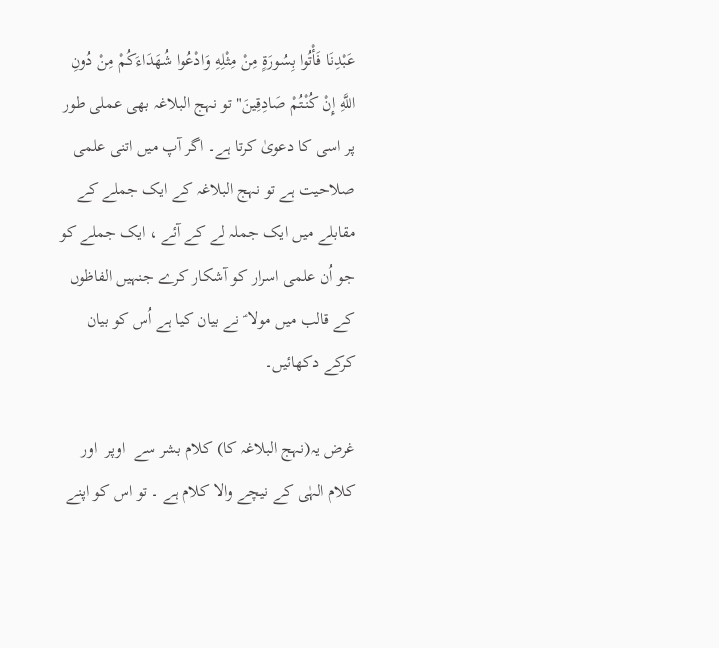عَبْدِنَا فَأْتُوا بِسُورَةٍ مِنْ مِثْلِهِ وَادْعُوا شُهَدَاءَکُمْ مِنْ دُونِ اللَّهِ إِنْ کُنْتُمْ صَادِقِینَ"تو نہج البلاغہ بھی عملی طور پر اسی کا دعویٰ کرتا ہے۔ اگر آپ میں اتنی علمی صلاحیت ہے تو نہج البلاغہ کے ایک جملے کے مقابلے میں ایک جملہ لے کے آئے ، ایک جملے کو جو اُن علمی اسرار کو آشکار کرے جنہیں الفاظوں کے قالب میں مولا ؑ نے بیان کیا ہے اُس کو بیان کرکے دکھائیں۔

غرض یہ(نہج البلاغہ کا) کلام بشر سے  اوپر  اور کلام الہٰی کے نیچے والا کلام ہے ۔ تو اس کو اپنے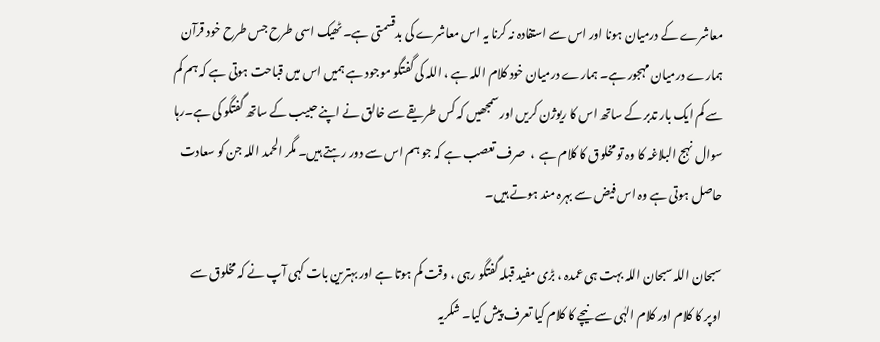معاشرے کے درمیان ہونا اور اس سے استفادہ نہ کرنا یہ اس معاشرے کی بدقسمتی ہے۔ ٹھیک اسی طرح جس طرح خود قرآن ہمارے درمیان مہجور ہے۔ ہمارے درمیان خود کلام اللہ ہے ، اللہ کی گفتگو موجود ہے ہمیں اس میں قباحت ہوتی ہے کہ ہم کم سے کم ایک بار تدبر کے ساتھ اس کا ریوژن کریں اور سمجھیں کہ کس طریقے سے خالق نے اپنے حبیب کے ساتھ گفتگو کی ہے۔رہا سوال نہج البلاغہ کا وہ تو مخلوق کا کلام ہے  ،  صرف تعصب ہے کہ جو ہم اس سے دور رہتے ہیں۔ مگر الحمد اللہ جن کو سعادت حاصل ہوتی ہے وہ اس فیض سے بہرہ مند ہوتے ہیں۔

سبحان اللہ سبحان اللہ بہت ہی عمدہ ، بڑی مفید قبلہ گفتگو رہی ، وقت کم ہوتا ہے اور بہترین بات کہی آپ نے کہ مخلوق سے اوپر کا کلام اور کلام الہٰی سے نیچے کا کلام کیا تعرف پیش کیا۔ شکریہ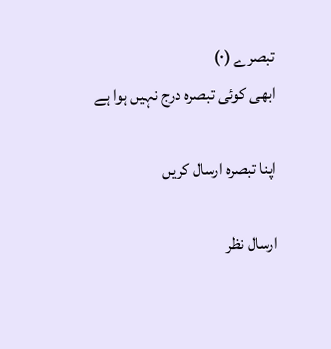تبصرے (۰)
ابھی کوئی تبصرہ درج نہیں ہوا ہے

اپنا تبصرہ ارسال کریں

ارسال نظر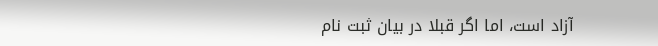آزاد است، اما اگر قبلا در بیان ثبت نام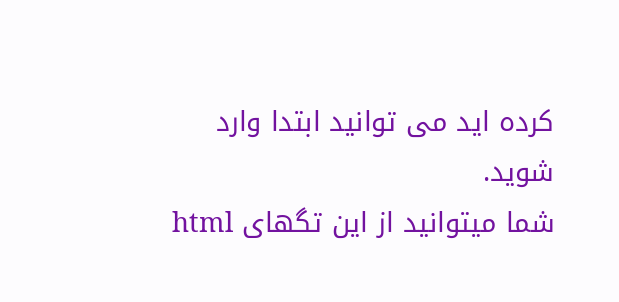کرده اید می توانید ابتدا وارد شوید.
شما میتوانید از این تگهای html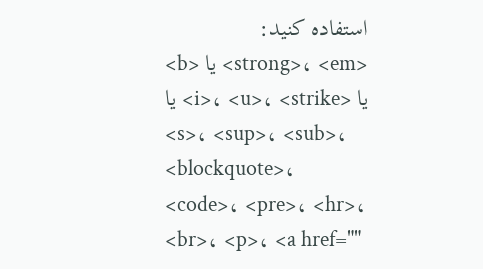استفاده کنید:
<b> یا <strong>، <em> یا <i>، <u>، <strike> یا <s>، <sup>، <sub>، <blockquote>، <code>، <pre>، <hr>، <br>، <p>، <a href=""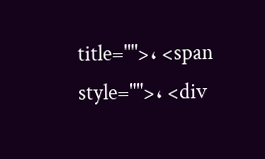title="">، <span style="">، <div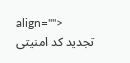align="">
تجدید کد امنیتی